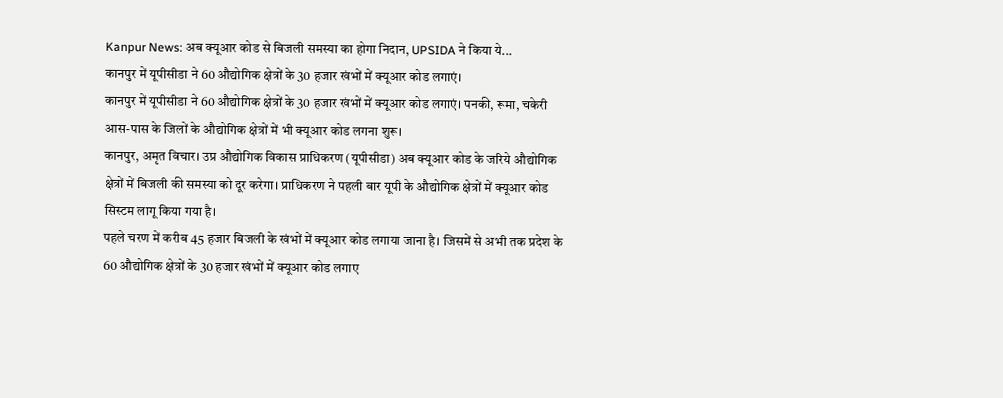Kanpur News: अब क्यूआर कोड से बिजली समस्या का होगा निदान, UPSIDA ने किया ये...
कानपुर में यूपीसीडा ने 60 औद्योगिक क्षेत्रों के 30 हजार खंभों में क्यूआर कोड लगाएं।
कानपुर में यूपीसीडा ने 60 औद्योगिक क्षेत्रों के 30 हजार खंभों में क्यूआर कोड लगाएं। पनकी, रूमा, चकेरी आस-पास के जिलों के औद्योगिक क्षेत्रों में भी क्यूआर कोड लगना शुरू।
कानपुर, अमृत विचार। उप्र औद्योगिक विकास प्राधिकरण (यूपीसीडा) अब क्यूआर कोड के जरिये औद्योगिक क्षेत्रों में बिजली की समस्या को दूर करेगा। प्राधिकरण ने पहली बार यूपी के औद्योगिक क्षेत्रों में क्यूआर कोड सिस्टम लागू किया गया है।
पहले चरण में करीब 45 हजार बिजली के खंभों में क्यूआर कोड लगाया जाना है। जिसमें से अभी तक प्रदेश के 60 औद्योगिक क्षेत्रों के 30 हजार खंभों में क्यूआर कोड लगाए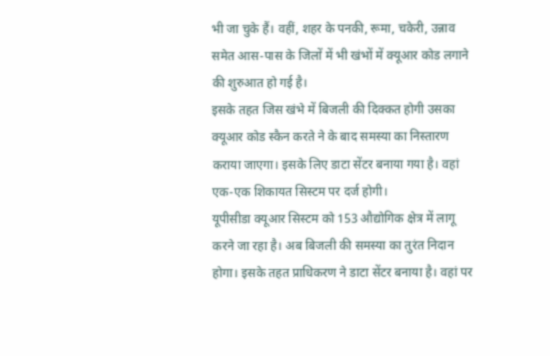भी जा चुके हैं। वहीं, शहर के पनकी, रूमा, चकेरी, उन्नाव समेत आस-पास के जिलों में भी खंभों में क्यूआर कोड लगाने की शुरुआत हो गई है।
इसके तहत जिस खंभे में बिजली की दिक्कत होगी उसका क्यूआर कोड स्कैन करते ने के बाद समस्या का निस्तारण कराया जाएगा। इसके लिए डाटा सेंटर बनाया गया है। वहां एक-एक शिकायत सिस्टम पर दर्ज होगी।
यूपीसीडा क्यूआर सिस्टम को 153 औद्योगिक क्षेत्र में लागू करने जा रहा है। अब बिजली की समस्या का तुरंत निदान होगा। इसके तहत प्राधिकरण ने डाटा सेंटर बनाया है। वहां पर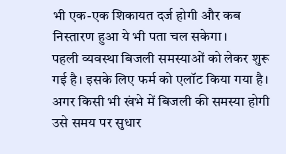भी एक-एक शिकायत दर्ज होगी और कब निस्तारण हुआ ये भी पता चल सकेगा।
पहली व्यवस्था बिजली समस्याओं को लेकर शुरू गई है। इसके लिए फर्म को एलॉट किया गया है। अगर किसी भी खंभे में बिजली की समस्या होगी उसे समय पर सुधार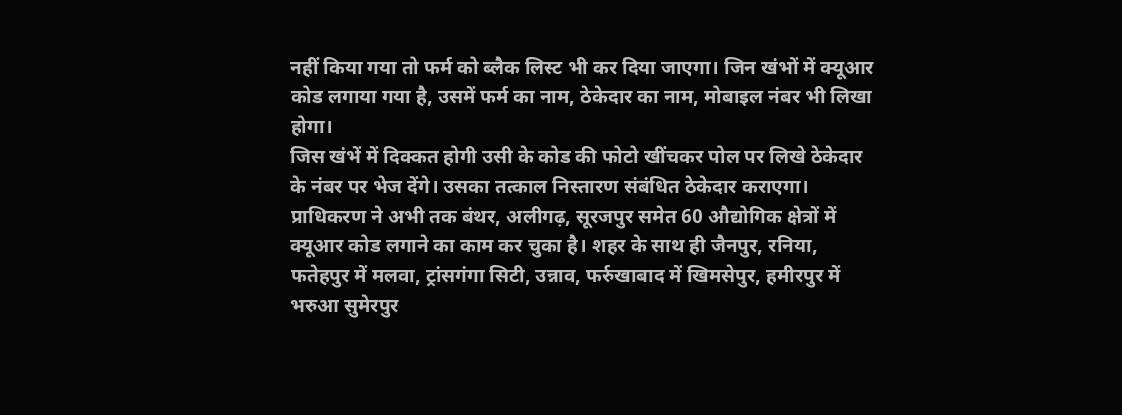नहीं किया गया तो फर्म को ब्लैक लिस्ट भी कर दिया जाएगा। जिन खंभों में क्यूआर कोड लगाया गया है, उसमें फर्म का नाम, ठेकेदार का नाम, मोबाइल नंबर भी लिखा होगा।
जिस खंभें में दिक्कत होगी उसी के कोड की फोटो खींचकर पोल पर लिखे ठेकेदार के नंबर पर भेज देंगे। उसका तत्काल निस्तारण संबंधित ठेकेदार कराएगा।
प्राधिकरण ने अभी तक बंथर, अलीगढ़, सूरजपुर समेत 60 औद्योगिक क्षेत्रों में क्यूआर कोड लगाने का काम कर चुका है। शहर के साथ ही जैनपुर, रनिया, फतेहपुर में मलवा, ट्रांसगंगा सिटी, उन्नाव, फर्रुखाबाद में खिमसेपुर, हमीरपुर में भरुआ सुमेरपुर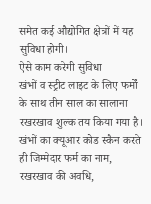समेत कई औद्योगित क्षेत्रों में यह सुविधा होगी।
ऐसे काम करेगी सुविधा
खंभों व स्ट्रीट लाइट के लिए फर्मों के साथ तीन साल का सालाना रखरखाव शुल्क तय किया गया है। खंभों का क्यूआर कोड स्कैन करते ही जिम्मेदार फर्म का नाम, रखरखाव की अवधि,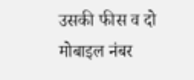उसकी फीस व दो मोबाइल नंबर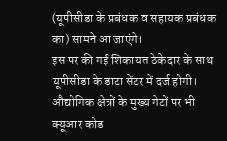(यूपीसीडा के प्रबंधक व सहायक प्रबंधक का) सामने आ जाएंगे।
इस पर की गई शिकायत ठेकेदार के साथ यूपीसीडा के डाटा सेंटर में दर्ज होगी। औद्योगिक क्षेत्रों के मुख्य गेटों पर भी क्यूआर कोड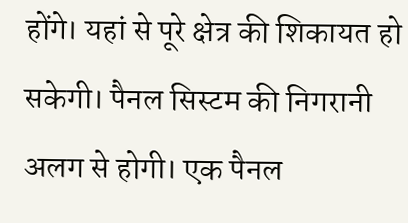होंगे। यहां से पूरे क्षेत्र की शिकायत हो सकेगी। पैनल सिस्टम की निगरानी अलग से होगी। एक पैनल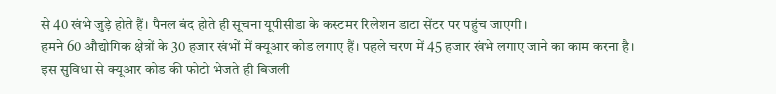से 40 खंभे जुड़े होते हैं। पैनल बंद होते ही सूचना यूपीसीडा के कस्टमर रिलेशन डाटा सेंटर पर पहुंच जाएगी।
हमने 60 औद्योगिक क्षेत्रों के 30 हजार खंभों में क्यूआर कोड लगाए हैं। पहले चरण में 45 हजार खंभे लगाए जाने का काम करना है। इस सुविधा से क्यूआर कोड की फोटो भेजते ही बिजली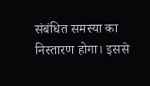संबंधित समस्या का निस्तारण होगा। इससे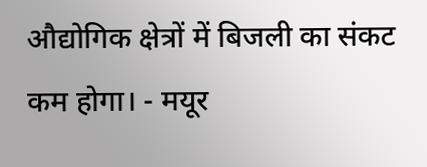औद्योगिक क्षेत्रों में बिजली का संकट कम होगा। - मयूर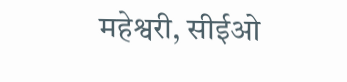महेश्वरी, सीईओ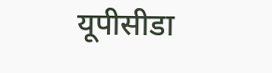यूपीसीडा